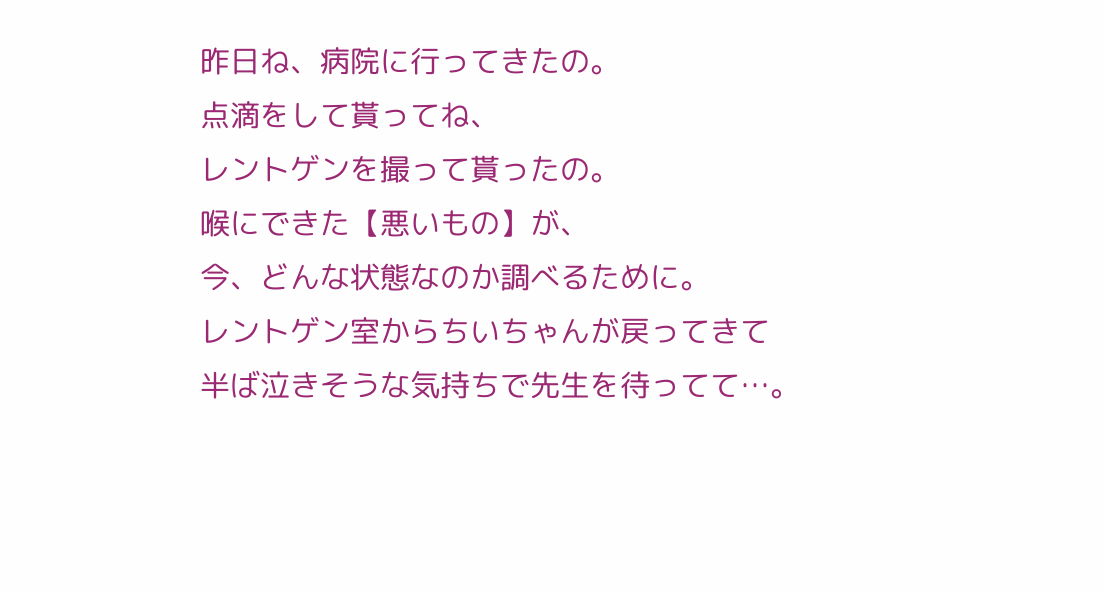昨日ね、病院に行ってきたの。
点滴をして貰ってね、
レントゲンを撮って貰ったの。
喉にできた【悪いもの】が、
今、どんな状態なのか調べるために。
レントゲン室からちいちゃんが戻ってきて
半ば泣きそうな気持ちで先生を待ってて…。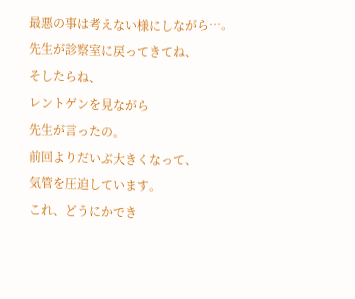最悪の事は考えない様にしながら…。
先生が診察室に戻ってきてね、
そしたらね、
レントゲンを見ながら
先生が言ったの。
前回よりだいぶ大きくなって、
気管を圧迫しています。
これ、どうにかでき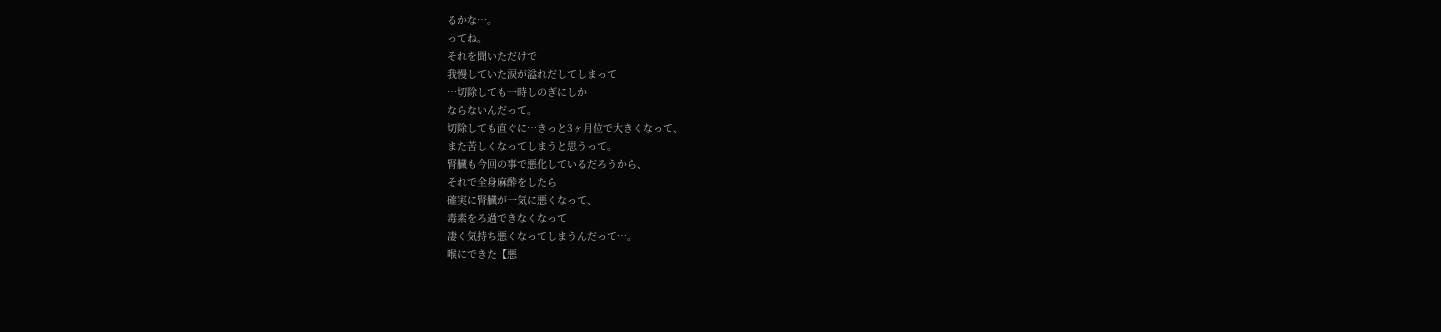るかな…。
ってね。
それを聞いただけで
我慢していた涙が溢れだしてしまって
…切除しても一時しのぎにしか
ならないんだって。
切除しても直ぐに…きっと3ヶ月位で大きくなって、
また苦しくなってしまうと思うって。
腎臓も今回の事で悪化しているだろうから、
それで全身麻酔をしたら
確実に腎臓が一気に悪くなって、
毒素をろ過できなくなって
凄く気持ち悪くなってしまうんだって…。
喉にできた【悪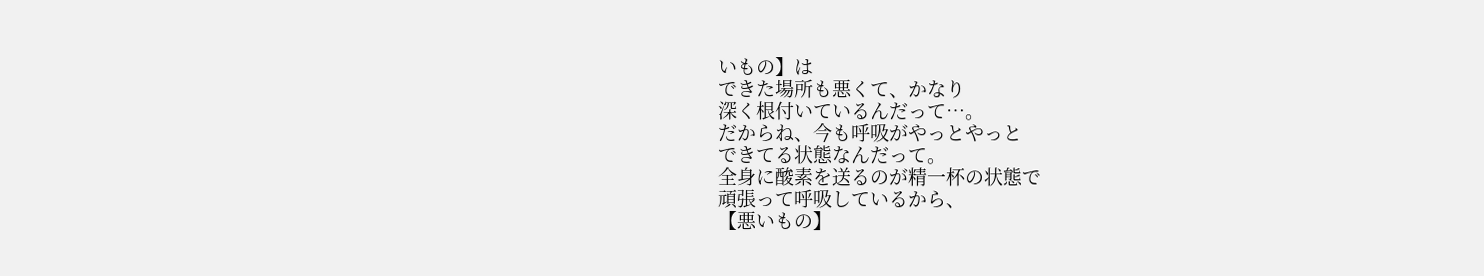いもの】は
できた場所も悪くて、かなり
深く根付いているんだって…。
だからね、今も呼吸がやっとやっと
できてる状態なんだって。
全身に酸素を送るのが精一杯の状態で
頑張って呼吸しているから、
【悪いもの】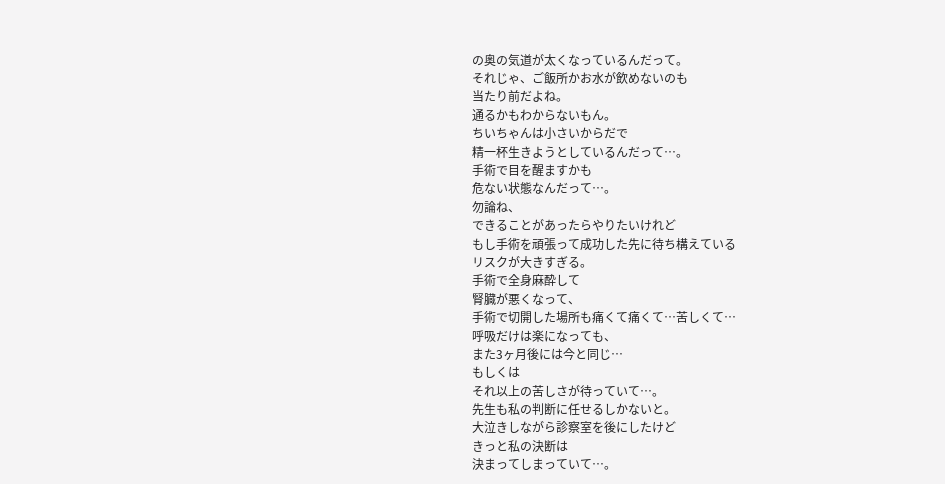の奥の気道が太くなっているんだって。
それじゃ、ご飯所かお水が飲めないのも
当たり前だよね。
通るかもわからないもん。
ちいちゃんは小さいからだで
精一杯生きようとしているんだって…。
手術で目を醒ますかも
危ない状態なんだって…。
勿論ね、
できることがあったらやりたいけれど
もし手術を頑張って成功した先に待ち構えている
リスクが大きすぎる。
手術で全身麻酔して
腎臓が悪くなって、
手術で切開した場所も痛くて痛くて…苦しくて…
呼吸だけは楽になっても、
また3ヶ月後には今と同じ…
もしくは
それ以上の苦しさが待っていて…。
先生も私の判断に任せるしかないと。
大泣きしながら診察室を後にしたけど
きっと私の決断は
決まってしまっていて…。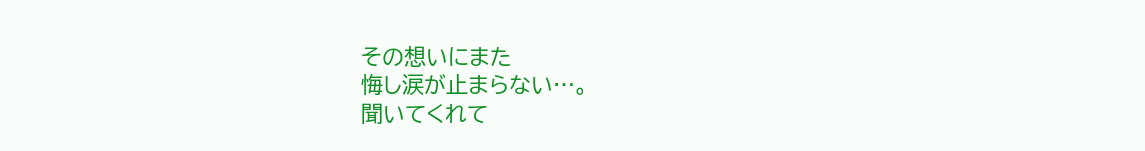その想いにまた
悔し涙が止まらない…。
聞いてくれて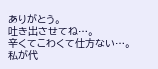ありがとう。
吐き出させてね…。
辛くてこわくて仕方ない…。
私が代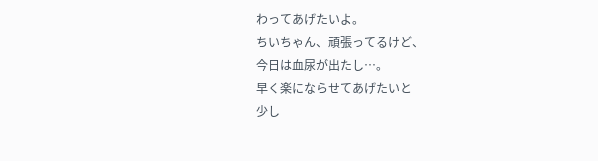わってあげたいよ。
ちいちゃん、頑張ってるけど、
今日は血尿が出たし…。
早く楽にならせてあげたいと
少し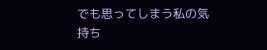でも思ってしまう私の気持ち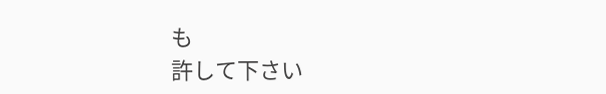も
許して下さい